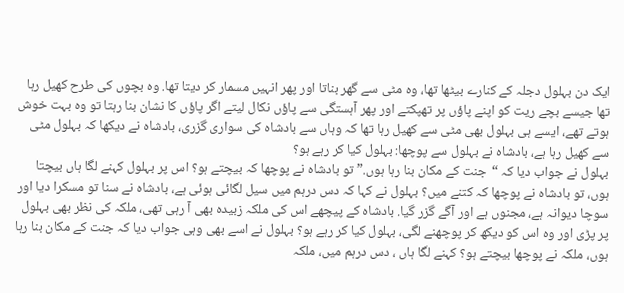ایک دن بہلول دجلہ کے کنارے بیٹھا تھا، وہ مٹی سے گھر بناتا اور پھر انہیں مسمار کر دیتا تھا. وہ بچوں کی طرح کھیل رہا تھا جیسے بچے ریت کو اپنے پاؤں پر تھپکتے اور پھر آہستگی سے پاؤں نکال لیتے اگر پاؤں کا نشان بنا رہتا تو وہ بہت خوش ہوتے تھے، ایسے ہی بہلول بھی مٹی سے کھیل رہا تھا کہ وہاں سے بادشاہ کی سواری گزری، بادشاہ نے دیکھا کہ بہلول مٹی سے کھیل رہا ہے، بادشاہ نے بہلول سے پوچھا: بہلول کیا کر رہے ہو؟
بہلول نے جواب دیا کہ “جنت کے مکان بنا رہا ہوں.” تو بادشاہ نے پوچھا کہ بیچتے ہو؟ اس پر بہلول کہنے لگا ہاں بیچتا ہوں، تو بادشاہ نے پوچھا کہ کتنے میں؟ بہلول نے کہا کہ دس درہم میں سیل لگائی ہوئی ہے، بادشاہ نے سنا تو مسکرا دیا اور سوچا دیوانہ ہے، مجنوں ہے اور آگے گزر گیا. بادشاہ کے پیچھے اس کی ملکہ زبیدہ بھی آ رہی تھی، ملکہ کی نظر بھی بہلول پر پڑی اور وہ اس کو دیکھ کر پوچھنے لگی، بہلول کیا کر رہے ہو؟ بہلول نے اسے بھی وہی جواب دیا کہ جنت کے مکان بنا رہا ہوں، ملکہ نے پوچھا بیچتے ہو؟ کہنے لگا ہاں ، دس درہم میں، ملکہ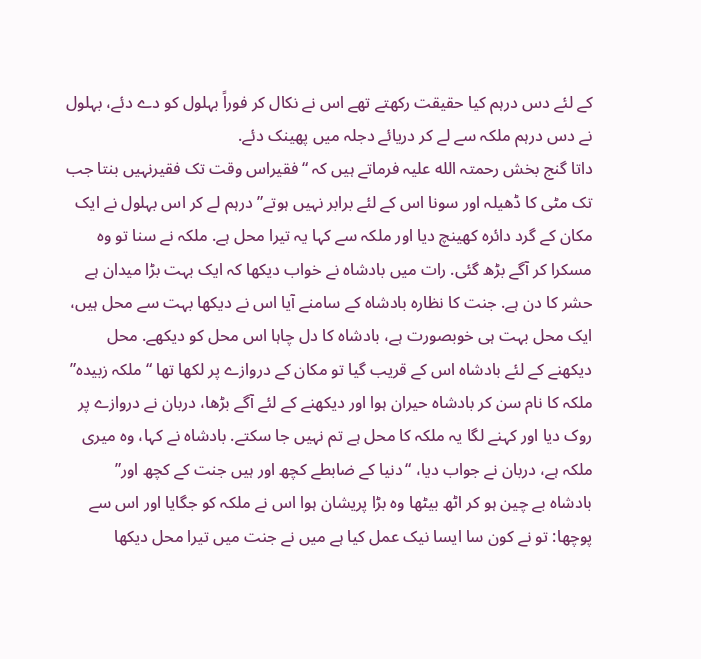کے لئے دس درہم کیا حقیقت رکھتے تھے اس نے نکال کر فوراً بہلول کو دے دئے، بہلول نے دس درہم ملکہ سے لے کر دریائے دجلہ میں پھینک دئے.
داتا گنج بخش رحمتہ الله علیہ فرماتے ہیں کہ “فقیراس وقت تک فقیرنہیں بنتا جب تک مٹی کا ڈھیلہ اور سونا اس کے لئے برابر نہیں ہوتے” درہم لے کر اس بہلول نے ایک مکان کے گرد دائرہ کھینچ دیا اور ملکہ سے کہا یہ تیرا محل ہے. ملکہ نے سنا تو وہ مسکرا کر آگے بڑھ گئی. رات میں بادشاہ نے خواب دیکھا کہ ایک بہت بڑا میدان ہے حشر کا دن ہے. جنت کا نظارہ بادشاہ کے سامنے آیا اس نے دیکھا بہت سے محل ہیں، ایک محل بہت ہی خوبصورت ہے، بادشاہ کا دل چاہا اس محل کو دیکھے. محل دیکھنے کے لئے بادشاہ اس کے قریب گیا تو مکان کے دروازے پر لکھا تھا “ملکہ زبیدہ” ملکہ کا نام سن کر بادشاہ حیران ہوا اور دیکھنے کے لئے آگے بڑھا، دربان نے دروازے پر روک دیا اور کہنے لگا یہ ملکہ کا محل ہے تم نہیں جا سکتے. بادشاہ نے کہا، وہ میری ملکہ ہے، دربان نے جواب دیا، “دنیا کے ضابطے کچھ اور ہیں جنت کے کچھ اور”
بادشاہ بے چین ہو کر اٹھ بیٹھا وہ بڑا پریشان ہوا اس نے ملکہ کو جگایا اور اس سے پوچھا: تو نے کون سا ایسا نیک عمل کیا ہے میں نے جنت میں تیرا محل دیکھا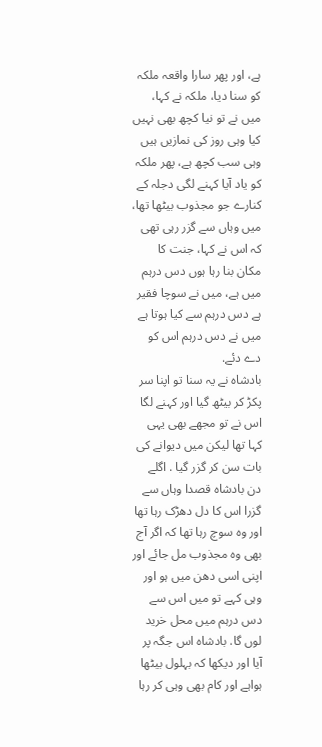ہے، اور پھر سارا واقعہ ملکہ کو سنا دیا، ملکہ نے کہا، میں نے تو نیا کچھ بھی نہیں کیا وہی روز کی نمازیں ہیں وہی سب کچھ ہے، پھر ملکہ کو یاد آیا کہنے لگی دجلہ کے کنارے جو مجذوب بیٹھا تھا، میں وہاں سے گزر رہی تھی کہ اس نے کہا، جنت کا مکان بنا رہا ہوں دس درہم میں ہے، میں نے سوچا فقیر ہے دس درہم سے کیا ہوتا ہے میں نے دس درہم اس کو دے دئے.
بادشاہ نے یہ سنا تو اپنا سر پکڑ کر بیٹھ گیا اور کہنے لگا اس نے تو مجھے بھی یہی کہا تھا لیکن میں دیوانے کی بات سن کر گزر گیا . اگلے دن بادشاہ قصدا وہاں سے گزرا اس کا دل دھڑک رہا تھا اور وہ سوچ رہا تھا کہ اگر آج بھی وہ مجذوب مل جائے اور اپنی اسی دھن میں ہو اور وہی کہے تو میں اس سے دس درہم میں محل خرید لوں گا. بادشاہ اس جگہ پر آیا اور دیکھا کہ بہلول بیٹھا ہواہے اور کام بھی وہی کر رہا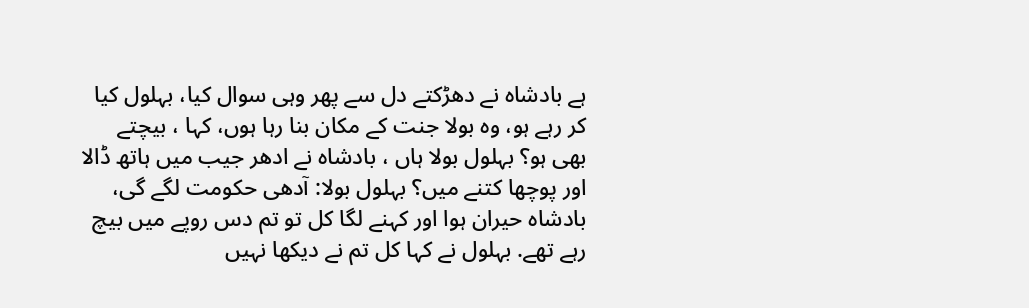ہے بادشاہ نے دھڑکتے دل سے پھر وہی سوال کیا، بہلول کیا کر رہے ہو، وہ بولا جنت کے مکان بنا رہا ہوں، کہا ، بیچتے بھی ہو؟ بہلول بولا ہاں ، بادشاہ نے ادھر جیب میں ہاتھ ڈالا اور پوچھا کتنے میں؟ بہلول بولا: آدھی حکومت لگے گی، بادشاہ حیران ہوا اور کہنے لگا کل تو تم دس روپے میں بیچ رہے تھے. بہلول نے کہا کل تم نے دیکھا نہیں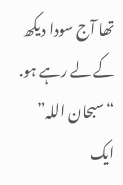تھا آج سودا دیکھ کے لے رہے ہو. “سبحان اللہ”
ایک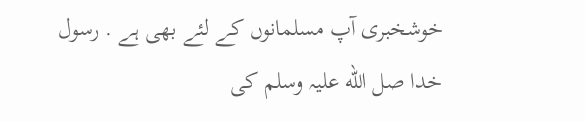خوشخبری آپ مسلمانوں کے لئے بھی ہے . رسول خدا صل الله علیہ وسلم کی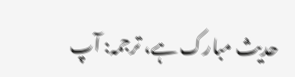حدیث مبارک ہے، ترجمہ: آپ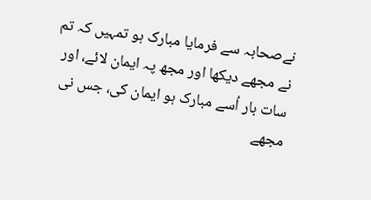نےصحابہ سے فرمایا مبارک ہو تمہیں کہ تم نے مجھے دیکھا اور مجھ پہ ایمان لائے، اور سات بار اُسے مبارک ہو ایمان کی، جس نی مجھے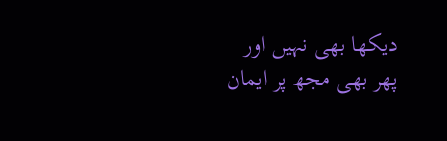دیکھا بھی نہیں اور پھر بھی مجھ پر ایمان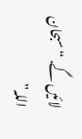لائیں گے. “سبحان اللہ”